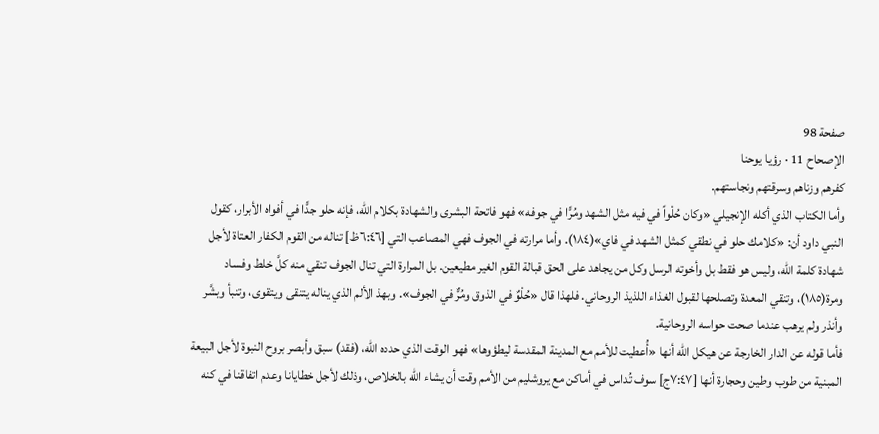صفحة 98
الإصحاح 11 · رؤيا يوحنا
كفرهم وزناهم وسرقتهم ونجاستهم.
وأما الكتاب الذي أكله الإنجيلي «وكان حُلْواً في فيه مثل الشهد ومُرًّا في جوفه» فهو فاتحة البشرى والشهادة بكلام الله، فإنه حلو جدًّا في أفواه الأبرار، كقول النبي داود أن: «كلامك حلو في نطقي كمثل الشهد في فاي»(١٨٤). وأما مرارته في الجوف فهي المصاعب التي [٦:٤٦ظ] تناله من القوم الكفار العتاة لأجل شهادة كلمة الله، وليس هو فقط بل وأخوته الرسل وكل من يجاهد على الحق قبالة القوم الغير مطيعين. بل المرارة التي تنال الجوف تنقي منه كلَّ خلط وفساد ومرة(١٨٥)، وتنقي المعدة وتصلحها لقبول الغذاء اللذيذ الروحاني. فلهذا قال «حُلْوٌ في الذوق ومُرٌّ في الجوف». وبهذ الألم الذي يناله يتنقى ويتقوى، وتنبأ وبشَّر وأنذر ولم يرهب عندما صحت حواسه الروحانية.
فأما قوله عن الدار الخارجة عن هيكل الله أنها «أُعطيت للأمم مع المدينة المقدسة ليطؤوها» فهو الوقت الذي حدده الله، (فقد) سبق وأبصر بروح النبوة لأجل البيعة المبنية من طوب وطين وحجارة أنها [٧:٤٧ج] سوف تُداس في أماكن مع يروشليم من الأمم وقت أن يشاء الله بالخلاص، وذلك لأجل خطايانا وعدم اتفاقنا في كنه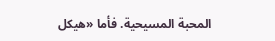المحبة المسيحية. فأما «هيكل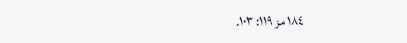١٨٤ مز ١١٩: ١٠٣.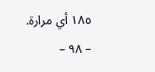١٨٥ أي مرارة.
– ٩٨ –